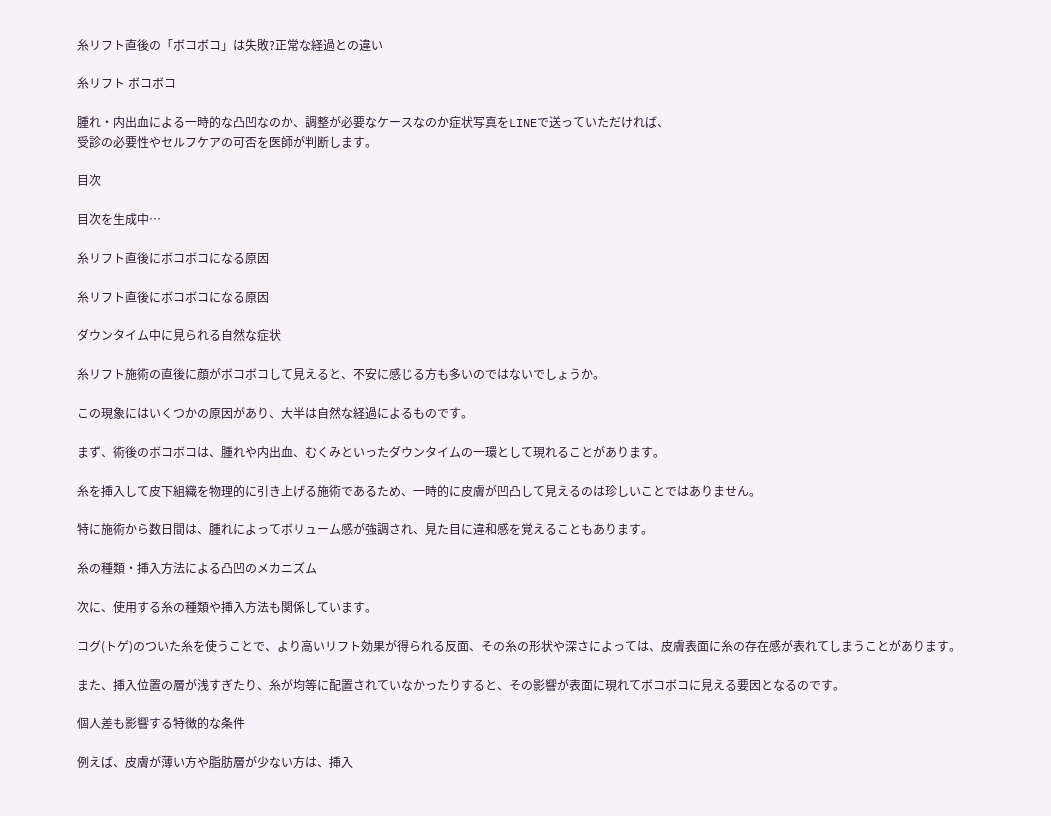糸リフト直後の「ボコボコ」は失敗?正常な経過との違い

糸リフト ボコボコ

腫れ・内出血による一時的な凸凹なのか、調整が必要なケースなのか症状写真をLINEで送っていただければ、
受診の必要性やセルフケアの可否を医師が判断します。

目次

目次を生成中…

糸リフト直後にボコボコになる原因

糸リフト直後にボコボコになる原因

ダウンタイム中に見られる自然な症状

糸リフト施術の直後に顔がボコボコして見えると、不安に感じる方も多いのではないでしょうか。

この現象にはいくつかの原因があり、大半は自然な経過によるものです。

まず、術後のボコボコは、腫れや内出血、むくみといったダウンタイムの一環として現れることがあります。

糸を挿入して皮下組織を物理的に引き上げる施術であるため、一時的に皮膚が凹凸して見えるのは珍しいことではありません。

特に施術から数日間は、腫れによってボリューム感が強調され、見た目に違和感を覚えることもあります。

糸の種類・挿入方法による凸凹のメカニズム

次に、使用する糸の種類や挿入方法も関係しています。

コグ(トゲ)のついた糸を使うことで、より高いリフト効果が得られる反面、その糸の形状や深さによっては、皮膚表面に糸の存在感が表れてしまうことがあります。

また、挿入位置の層が浅すぎたり、糸が均等に配置されていなかったりすると、その影響が表面に現れてボコボコに見える要因となるのです。

個人差も影響する特徴的な条件

例えば、皮膚が薄い方や脂肪層が少ない方は、挿入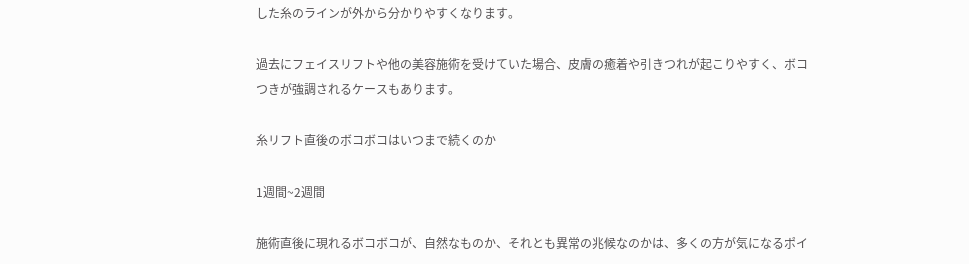した糸のラインが外から分かりやすくなります。

過去にフェイスリフトや他の美容施術を受けていた場合、皮膚の癒着や引きつれが起こりやすく、ボコつきが強調されるケースもあります。

糸リフト直後のボコボコはいつまで続くのか

1週間~2週間

施術直後に現れるボコボコが、自然なものか、それとも異常の兆候なのかは、多くの方が気になるポイ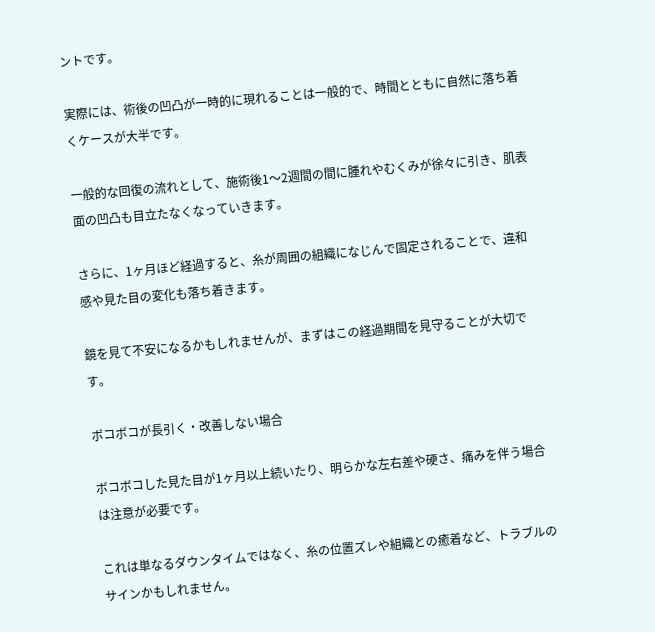ントです。

実際には、術後の凹凸が一時的に現れることは一般的で、時間とともに自然に落ち着くケースが大半です。

一般的な回復の流れとして、施術後1〜2週間の間に腫れやむくみが徐々に引き、肌表面の凹凸も目立たなくなっていきます。

さらに、1ヶ月ほど経過すると、糸が周囲の組織になじんで固定されることで、違和感や見た目の変化も落ち着きます。

鏡を見て不安になるかもしれませんが、まずはこの経過期間を見守ることが大切です。

ボコボコが長引く・改善しない場合

ボコボコした見た目が1ヶ月以上続いたり、明らかな左右差や硬さ、痛みを伴う場合は注意が必要です。

これは単なるダウンタイムではなく、糸の位置ズレや組織との癒着など、トラブルのサインかもしれません。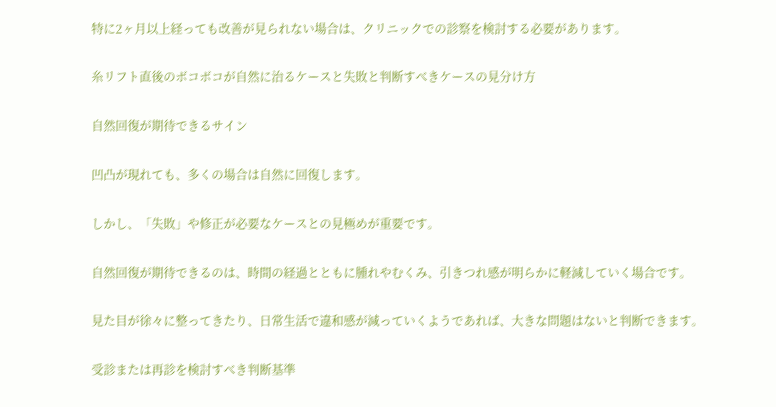特に2ヶ月以上経っても改善が見られない場合は、クリニックでの診察を検討する必要があります。

糸リフト直後のボコボコが自然に治るケースと失敗と判断すべきケースの見分け方

自然回復が期待できるサイン

凹凸が現れても、多くの場合は自然に回復します。

しかし、「失敗」や修正が必要なケースとの見極めが重要です。

自然回復が期待できるのは、時間の経過とともに腫れやむくみ、引きつれ感が明らかに軽減していく場合です。

見た目が徐々に整ってきたり、日常生活で違和感が減っていくようであれば、大きな問題はないと判断できます。

受診または再診を検討すべき判断基準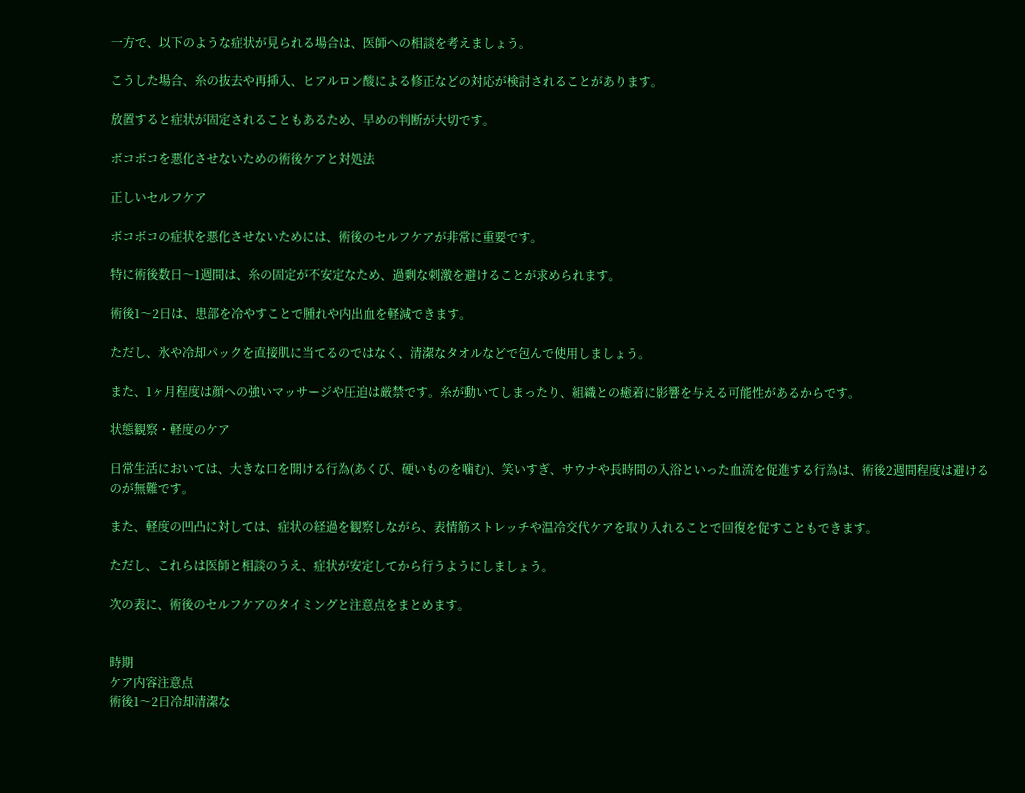一方で、以下のような症状が見られる場合は、医師への相談を考えましょう。

こうした場合、糸の抜去や再挿入、ヒアルロン酸による修正などの対応が検討されることがあります。

放置すると症状が固定されることもあるため、早めの判断が大切です。

ボコボコを悪化させないための術後ケアと対処法

正しいセルフケア

ボコボコの症状を悪化させないためには、術後のセルフケアが非常に重要です。

特に術後数日〜1週間は、糸の固定が不安定なため、過剰な刺激を避けることが求められます。

術後1〜2日は、患部を冷やすことで腫れや内出血を軽減できます。

ただし、氷や冷却パックを直接肌に当てるのではなく、清潔なタオルなどで包んで使用しましょう。

また、1ヶ月程度は顔への強いマッサージや圧迫は厳禁です。糸が動いてしまったり、組織との癒着に影響を与える可能性があるからです。

状態観察・軽度のケア

日常生活においては、大きな口を開ける行為(あくび、硬いものを噛む)、笑いすぎ、サウナや長時間の入浴といった血流を促進する行為は、術後2週間程度は避けるのが無難です。

また、軽度の凹凸に対しては、症状の経過を観察しながら、表情筋ストレッチや温冷交代ケアを取り入れることで回復を促すこともできます。

ただし、これらは医師と相談のうえ、症状が安定してから行うようにしましょう。

次の表に、術後のセルフケアのタイミングと注意点をまとめます。


時期
ケア内容注意点
術後1〜2日冷却清潔な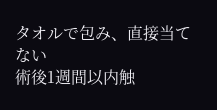タオルで包み、直接当てない
術後1週間以内触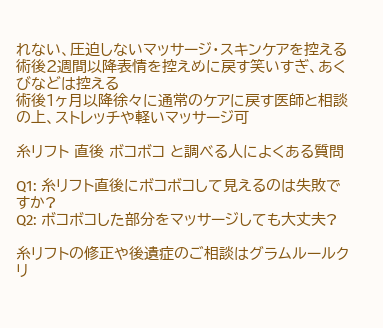れない、圧迫しないマッサージ・スキンケアを控える
術後2週間以降表情を控えめに戻す笑いすぎ、あくびなどは控える
術後1ヶ月以降徐々に通常のケアに戻す医師と相談の上、ストレッチや軽いマッサージ可

糸リフト 直後 ボコボコ と調べる人によくある質問

Q1: 糸リフト直後にボコボコして見えるのは失敗ですか?
Q2: ボコボコした部分をマッサージしても大丈夫?

糸リフトの修正や後遺症のご相談はグラムルールクリ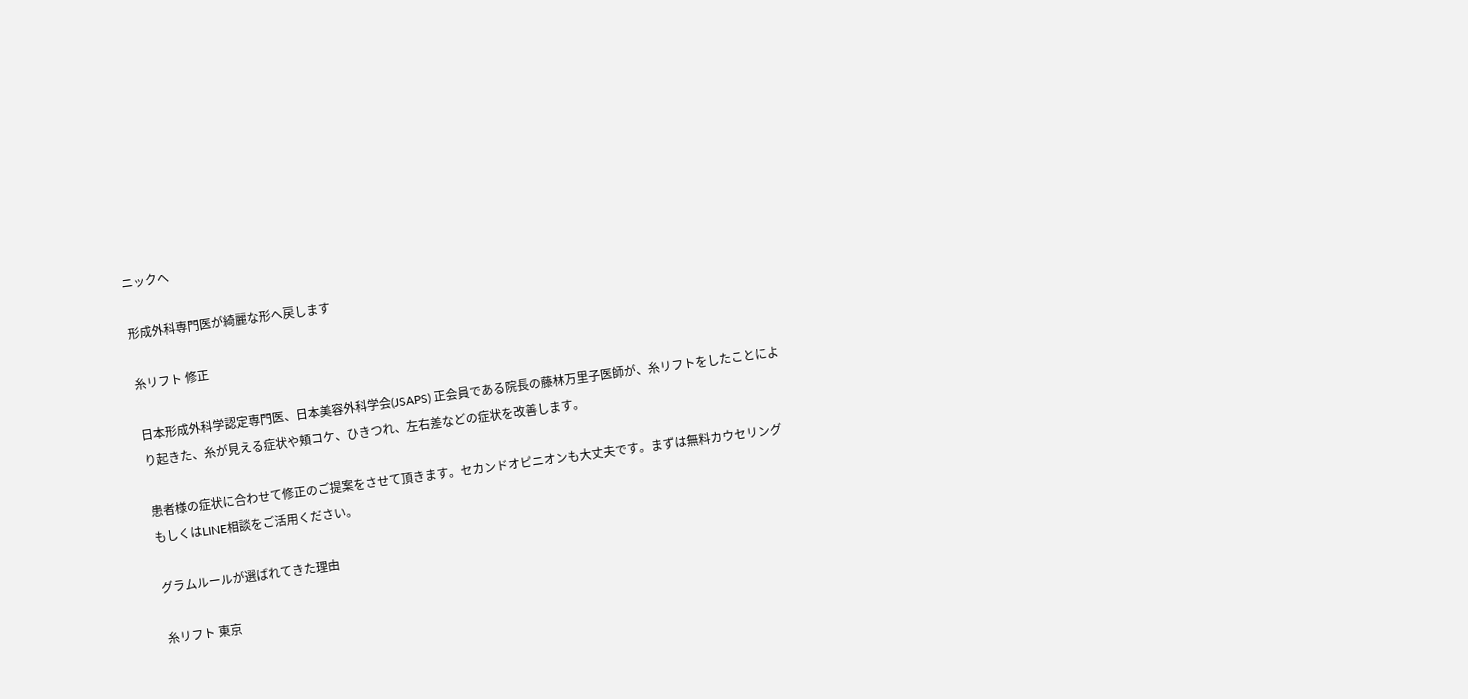ニックへ

形成外科専門医が綺麗な形へ戻します

糸リフト 修正

日本形成外科学認定専門医、日本美容外科学会(JSAPS) 正会員である院長の藤林万里子医師が、糸リフトをしたことにより起きた、糸が見える症状や頬コケ、ひきつれ、左右差などの症状を改善します。

患者様の症状に合わせて修正のご提案をさせて頂きます。セカンドオピニオンも大丈夫です。まずは無料カウセリングもしくはLINE相談をご活用ください。

グラムルールが選ばれてきた理由

糸リフト 東京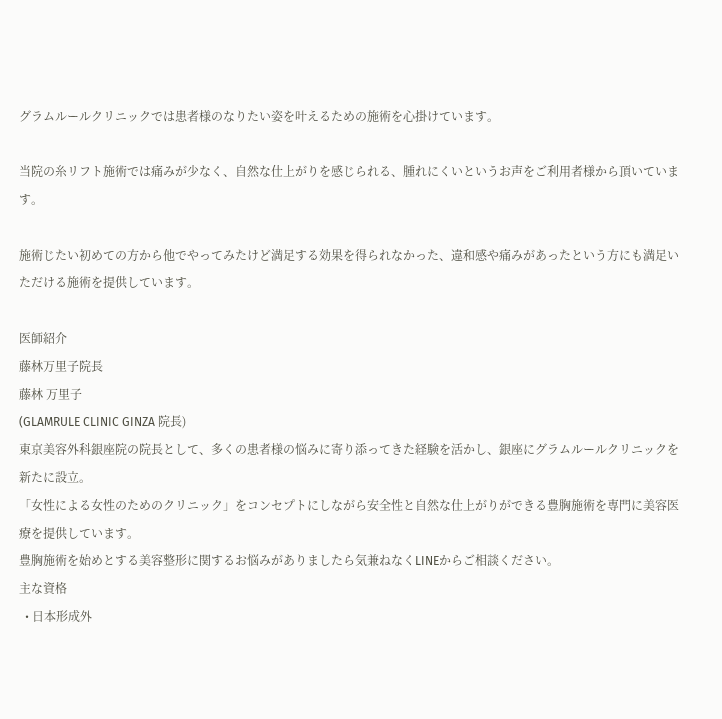グラムルールクリニックでは患者様のなりたい姿を叶えるための施術を心掛けています。

当院の糸リフト施術では痛みが少なく、自然な仕上がりを感じられる、腫れにくいというお声をご利用者様から頂いています。

施術じたい初めての方から他でやってみたけど満足する効果を得られなかった、違和感や痛みがあったという方にも満足いただける施術を提供しています。

医師紹介
藤林万里子院長
藤林 万里子
(GLAMRULE CLINIC GINZA 院長)
東京美容外科銀座院の院長として、多くの患者様の悩みに寄り添ってきた経験を活かし、銀座にグラムルールクリニックを新たに設立。
「女性による女性のためのクリニック」をコンセプトにしながら安全性と自然な仕上がりができる豊胸施術を専門に美容医療を提供しています。
豊胸施術を始めとする美容整形に関するお悩みがありましたら気兼ねなくLINEからご相談ください。
主な資格
  • 日本形成外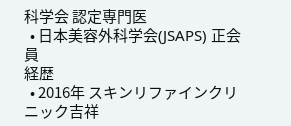科学会 認定専門医
  • 日本美容外科学会(JSAPS) 正会員
経歴
  • 2016年 スキンリファインクリニック吉祥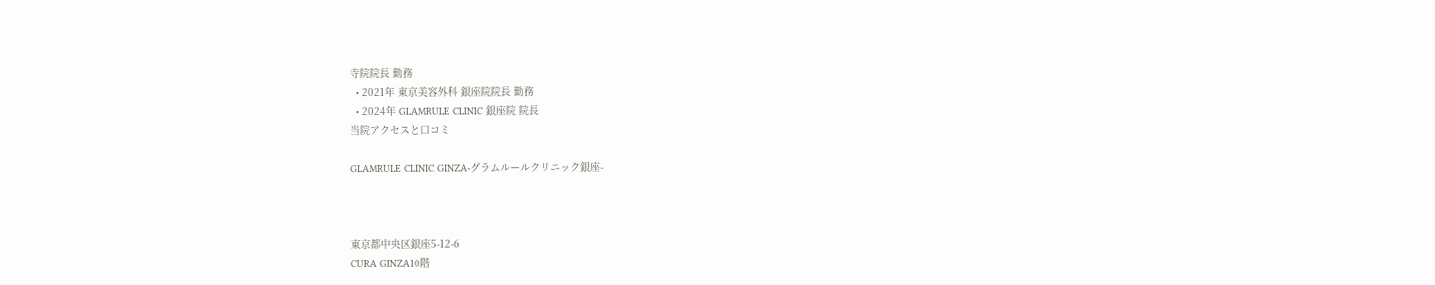寺院院長 勤務
  • 2021年 東京美容外科 銀座院院長 勤務
  • 2024年 GLAMRULE CLINIC 銀座院 院長
当院アクセスと口コミ

GLAMRULE CLINIC GINZA-グラムルールクリニック銀座-



東京都中央区銀座5-12-6
CURA GINZA10階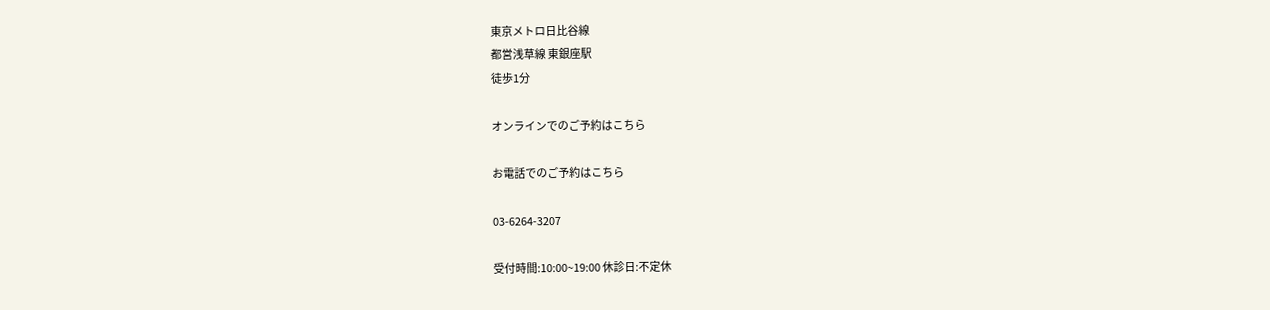東京メトロ日比谷線
都営浅草線 東銀座駅
徒歩1分

オンラインでのご予約はこちら

お電話でのご予約はこちら

03-6264-3207

受付時間:10:00~19:00 休診日:不定休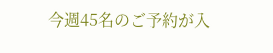今週45名のご予約が入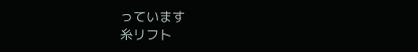っています
糸リフト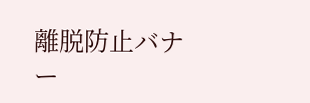離脱防止バナー